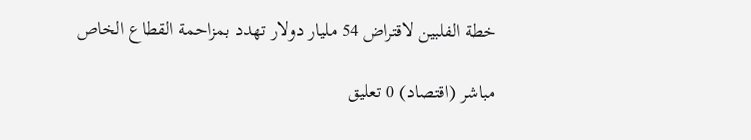خطة الفلبين لاقتراض 54 مليار دولار تهدد بمزاحمة القطاع الخاص

مباشر (اقتصاد) 0 تعليق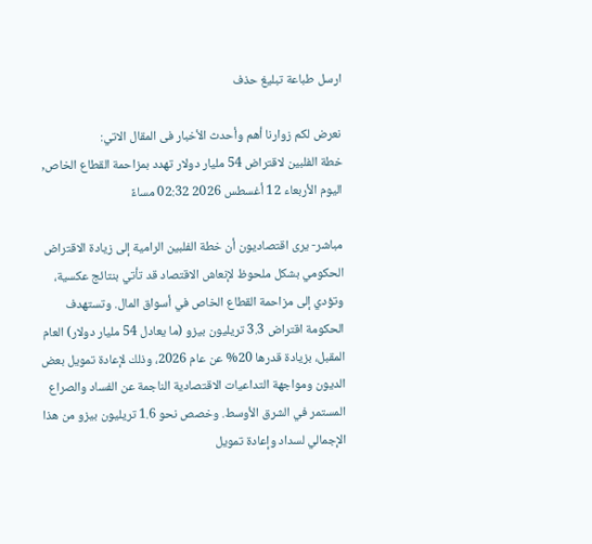ارسل طباعة تبليغ حذف

نعرض لكم زوارنا أهم وأحدث الأخبار فى المقال الاتي:
خطة الفلبين لاقتراض 54 مليار دولار تهدد بمزاحمة القطاع الخاص, اليوم الأربعاء 12 أغسطس 2026 02:32 مساءً

مباشر- يرى اقتصاديون أن خطة الفلبين الرامية إلى زيادة الاقتراض الحكومي بشكل ملحوظ لإنعاش الاقتصاد قد تأتي بنتائج عكسية، وتؤدي إلى مزاحمة القطاع الخاص في أسواق المال. وتستهدف الحكومة اقتراض 3.3 تريليون بيزو (ما يعادل 54 مليار دولار) العام المقبل، بزيادة قدرها 20% عن عام 2026، وذلك لإعادة تمويل بعض الديون ومواجهة التداعيات الاقتصادية الناجمة عن الفساد والصراع المستمر في الشرق الأوسط. وخصص نحو 1.6 تريليون بيزو من هذا الإجمالي لسداد وإعادة تمويل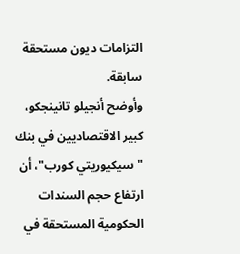التزامات ديون مستحقة سابقة.
وأوضح أنجيلو تانينجكو، كبير الاقتصاديين في بنك "سيكيوريتي كورب"، أن ارتفاع حجم السندات الحكومية المستحقة في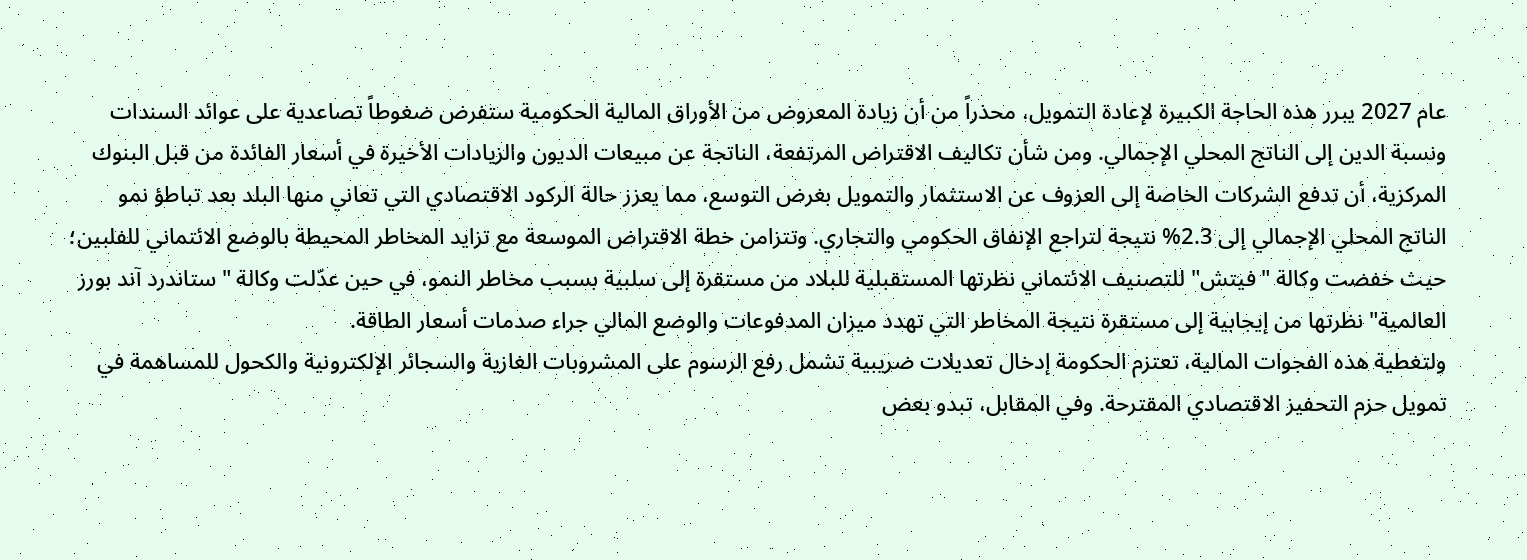عام 2027 يبرر هذه الحاجة الكبيرة لإعادة التمويل، محذراً من أن زيادة المعروض من الأوراق المالية الحكومية ستفرض ضغوطاً تصاعدية على عوائد السندات ونسبة الدين إلى الناتج المحلي الإجمالي. ومن شأن تكاليف الاقتراض المرتفعة، الناتجة عن مبيعات الديون والزيادات الأخيرة في أسعار الفائدة من قبل البنوك المركزية، أن تدفع الشركات الخاصة إلى العزوف عن الاستثمار والتمويل بغرض التوسع، مما يعزز حالة الركود الاقتصادي التي تعاني منها البلد بعد تباطؤ نمو الناتج المحلي الإجمالي إلى 2.3% نتيجة لتراجع الإنفاق الحكومي والتجاري. وتتزامن خطة الاقتراض الموسعة مع تزايد المخاطر المحيطة بالوضع الائتماني للفلبين؛ حيث خفضت وكالة "فيتش" للتصنيف الائتماني نظرتها المستقبلية للبلاد من مستقرة إلى سلبية بسبب مخاطر النمو، في حين عدّلت وكالة "ستاندرد آند بورز العالمية" نظرتها من إيجابية إلى مستقرة نتيجة المخاطر التي تهدد ميزان المدفوعات والوضع المالي جراء صدمات أسعار الطاقة.
ولتغطية هذه الفجوات المالية، تعتزم الحكومة إدخال تعديلات ضريبية تشمل رفع الرسوم على المشروبات الغازية والسجائر الإلكترونية والكحول للمساهمة في تمويل حزم التحفيز الاقتصادي المقترحة. وفي المقابل، تبدو بعض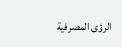الرؤى المصرفية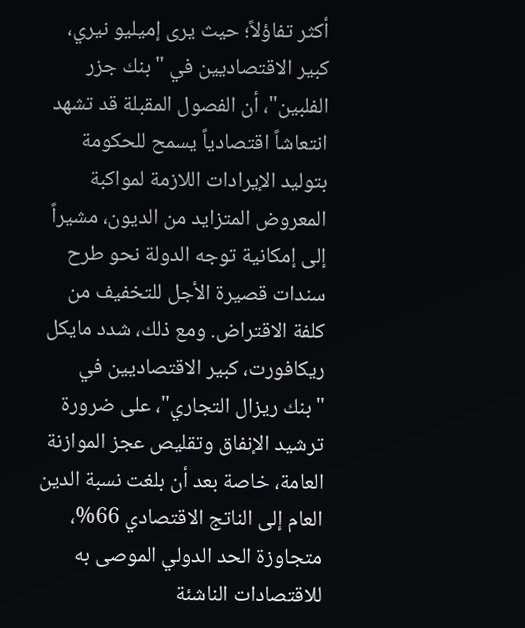أكثر تفاؤلاً؛ حيث يرى إميليو نيري، كبير الاقتصاديين في "بنك جزر الفلبين"، أن الفصول المقبلة قد تشهد انتعاشاً اقتصادياً يسمح للحكومة بتوليد الإيرادات اللازمة لمواكبة المعروض المتزايد من الديون، مشيراً إلى إمكانية توجه الدولة نحو طرح سندات قصيرة الأجل للتخفيف من كلفة الاقتراض. ومع ذلك، شدد مايكل ريكافورت، كبير الاقتصاديين في "بنك ريزال التجاري"، على ضرورة ترشيد الإنفاق وتقليص عجز الموازنة العامة، خاصة بعد أن بلغت نسبة الدين العام إلى الناتج الاقتصادي 66%، متجاوزة الحد الدولي الموصى به للاقتصادات الناشئة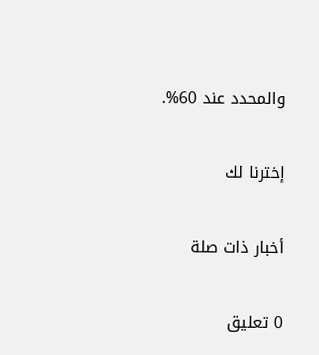والمحدد عند 60%.

إخترنا لك

أخبار ذات صلة

0 تعليق